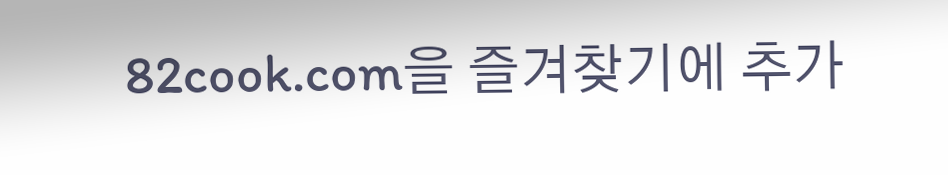82cook.com을 즐겨찾기에 추가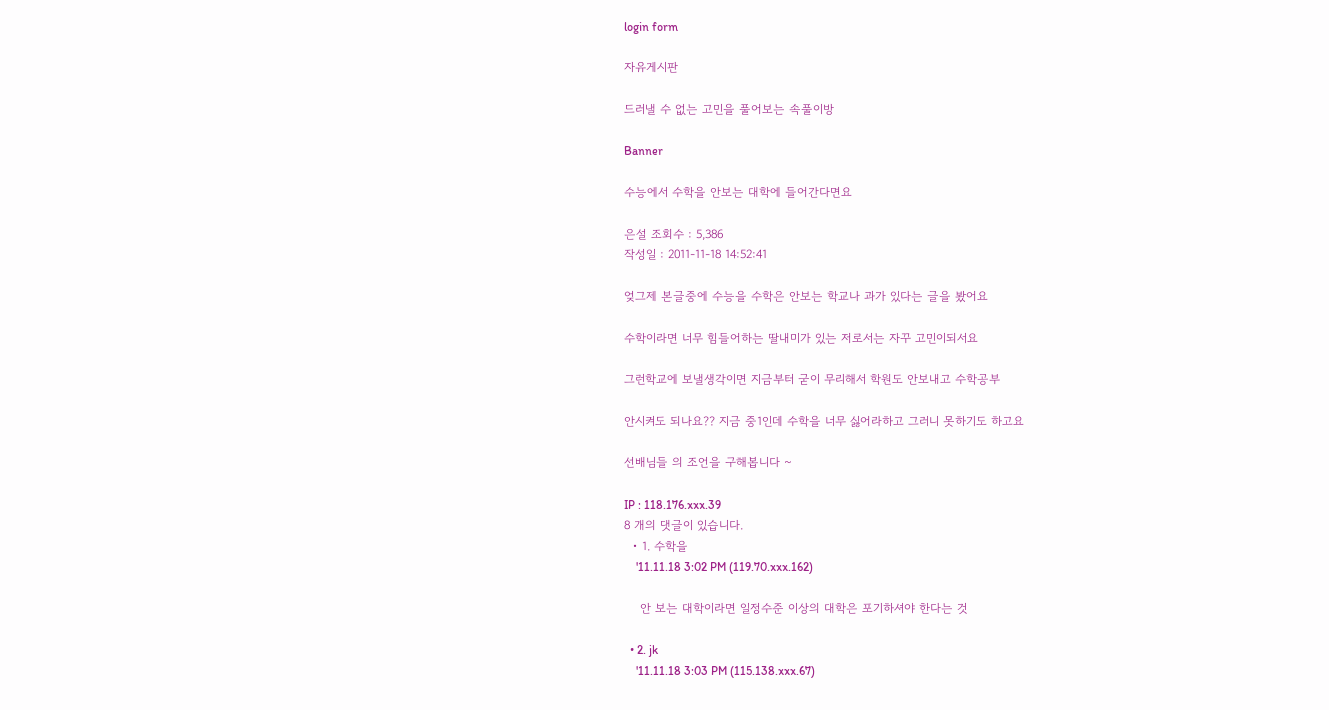login form

자유게시판

드러낼 수 없는 고민을 풀어보는 속풀이방

Banner

수능에서 수학을 안보는 대학에 들어간다면요

은설 조회수 : 5,386
작성일 : 2011-11-18 14:52:41

엊그제 본글중에 수능을 수학은 안보는 학교나 과가 있다는 글을 봤어요

수학이라면 너무 힘들어하는 딸내미가 있는 저로서는 자꾸 고민이되서요

그런학교에 보낼생각이면 지금부터 굳이 무리해서 학원도 안보내고 수학공부

안시켜도 되나요?? 지금 중1인데 수학을 너무 싫어라하고 그러니 못하기도 하고요

선배님들 의 조언을 구해봅니다 ~

IP : 118.176.xxx.39
8 개의 댓글이 있습니다.
  • 1. 수학을
    '11.11.18 3:02 PM (119.70.xxx.162)

    안 보는 대학이라면 일정수준 이상의 대학은 포기하셔야 한다는 것

  • 2. jk
    '11.11.18 3:03 PM (115.138.xxx.67)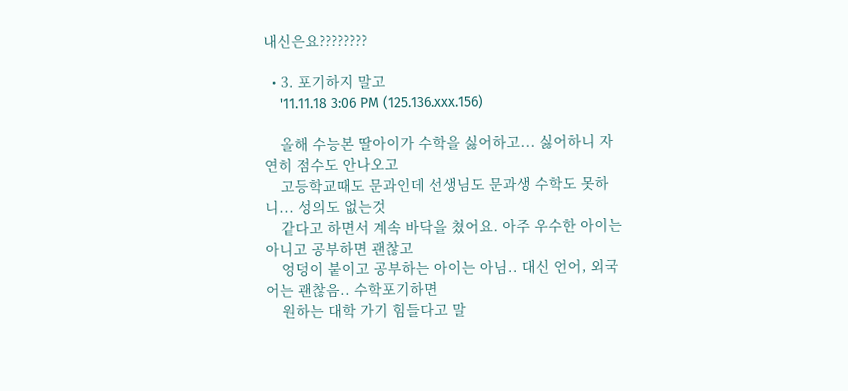내신은요????????

  • 3. 포기하지 말고
    '11.11.18 3:06 PM (125.136.xxx.156)

    올해 수능본 딸아이가 수학을 싫어하고... 싫어하니 자연히 점수도 안나오고
    고등학교때도 문과인데 선생님도 문과생 수학도 못하니... 성의도 없는것
    같다고 하면서 계속 바닥을 쳤어요. 아주 우수한 아이는 아니고 공부하면 괜찮고
    엉덩이 붙이고 공부하는 아이는 아님.. 대신 언어, 외국어는 괜찮음.. 수학포기하면
    원하는 대학 가기 힘들다고 말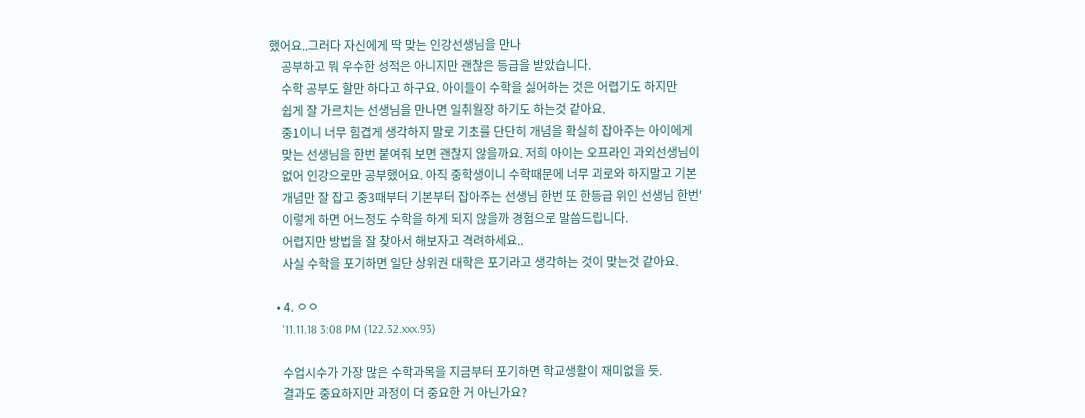했어요..그러다 자신에게 딱 맞는 인강선생님을 만나
    공부하고 뭐 우수한 성적은 아니지만 괜찮은 등급을 받았습니다.
    수학 공부도 할만 하다고 하구요. 아이들이 수학을 싫어하는 것은 어렵기도 하지만
    쉽게 잘 가르치는 선생님을 만나면 일취월장 하기도 하는것 같아요.
    중1이니 너무 힘겹게 생각하지 말로 기초를 단단히 개념을 확실히 잡아주는 아이에게
    맞는 선생님을 한번 붙여줘 보면 괜찮지 않을까요. 저희 아이는 오프라인 과외선생님이
    없어 인강으로만 공부했어요. 아직 중학생이니 수학때문에 너무 괴로와 하지말고 기본
    개념만 잘 잡고 중3때부터 기본부터 잡아주는 선생님 한번 또 한등급 위인 선생님 한번'
    이렇게 하면 어느정도 수학을 하게 되지 않을까 경험으로 말씀드립니다.
    어렵지만 방법을 잘 찾아서 해보자고 격려하세요..
    사실 수학을 포기하면 일단 상위권 대학은 포기라고 생각하는 것이 맞는것 같아요.

  • 4. ㅇㅇ
    '11.11.18 3:08 PM (122.32.xxx.93)

    수업시수가 가장 많은 수학과목을 지금부터 포기하면 학교생활이 재미없을 듯.
    결과도 중요하지만 과정이 더 중요한 거 아닌가요?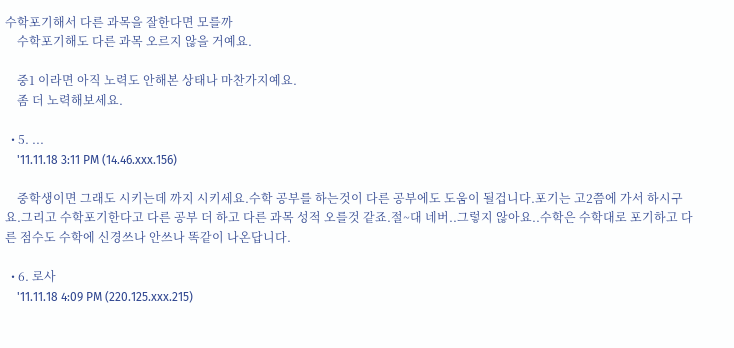수학포기해서 다른 과목을 잘한다면 모를까
    수학포기해도 다른 과목 오르지 않을 거예요.

    중1 이라면 아직 노력도 안해본 상태나 마찬가지예요.
    좀 더 노력해보세요.

  • 5. ...
    '11.11.18 3:11 PM (14.46.xxx.156)

    중학생이면 그래도 시키는데 까지 시키세요.수학 공부를 하는것이 다른 공부에도 도움이 될겁니다.포기는 고2쯤에 가서 하시구요.그리고 수학포기한다고 다른 공부 더 하고 다른 과목 성적 오를것 같죠.절~대 네버..그렇지 않아요..수학은 수학대로 포기하고 다른 점수도 수학에 신경쓰나 안쓰나 똑같이 나온답니다.

  • 6. 로사
    '11.11.18 4:09 PM (220.125.xxx.215)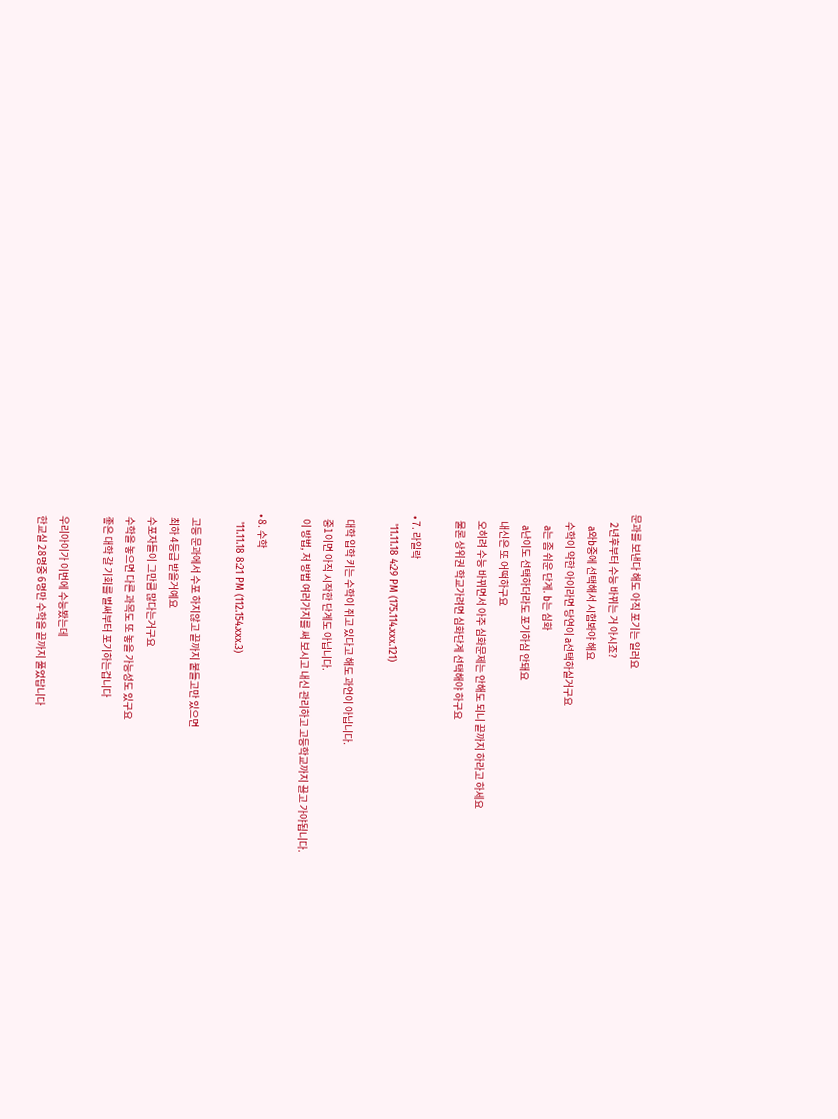문과를 보낸다 해도 아직 포기는 일러요
    2년후부터 수능 바뀌는 거 아시죠?
    a와b중에 선택해서 시험봐야 해요
    수학이 약한 아이라면 당연이 a선택하실거구요
    a는 좀 쉬운 단계. b는 심화
    a난이도 선택하더라도 포기하심 안돼요
    내신은 또 어떡하구요
    오히려 수능 바뀌면서 아주 심화문제는 안해도 되니 끝까지 하라고 하세요
    물론 상위권 학교가려면 심화단계 선택해야 하구요

  • 7. 라일락
    '11.11.18 4:29 PM (175.114.xxx.121)

    대학 입학 키는 수학이 쥐고 있다고 해도 과언이 아닙니다.
    중1이면 아직 시작한 단계도 아닙니다.
    이 방법, 저 방법 여러가지를 써 보시고 내신 관리하고 고등학교까지 끌고 가야됩니다.

  • 8. 수학
    '11.11.18 8:21 PM (112.154.xxx.3)

    고등 문과에서 수포 하지않고 끝까지 붙들고만 있으면
    최하 4등급 받을거예요
    수포자들이 그만큼 많다는거구요
    수학을 놓으면 다른 과목도 또 놓을 가능성도 있구요
    좋은 대학 갈 기회를 벌써부터 포기하는겁니다

    우리아이가 이번에 수능봤는데
    한교실 28명중 6명만 수학을 끝까지 풀었답니다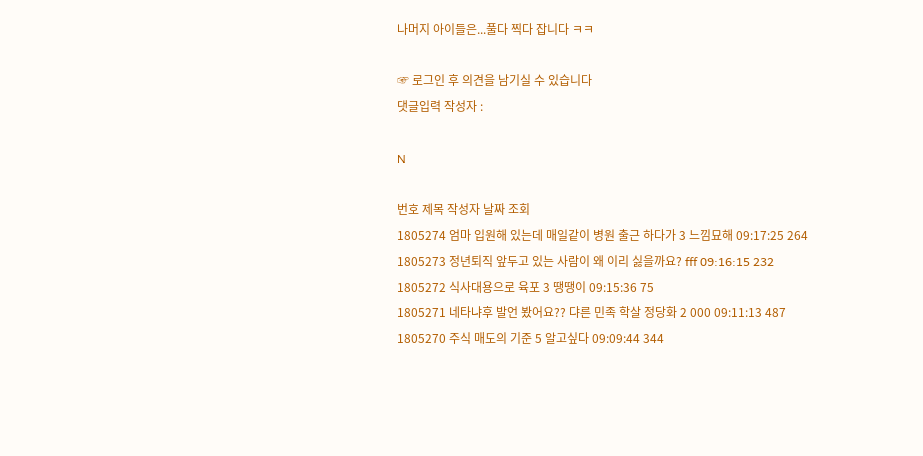나머지 아이들은...풀다 찍다 잡니다 ㅋㅋ

☞ 로그인 후 의견을 남기실 수 있습니다
댓글입력 작성자 :

N

번호 제목 작성자 날짜 조회
1805274 엄마 입원해 있는데 매일같이 병원 출근 하다가 3 느낌묘해 09:17:25 264
1805273 정년퇴직 앞두고 있는 사람이 왜 이리 싫을까요? fff 09:16:15 232
1805272 식사대용으로 육포 3 땡땡이 09:15:36 75
1805271 네타냐후 발언 봤어요?? 댜른 민족 학살 정당화 2 000 09:11:13 487
1805270 주식 매도의 기준 5 알고싶다 09:09:44 344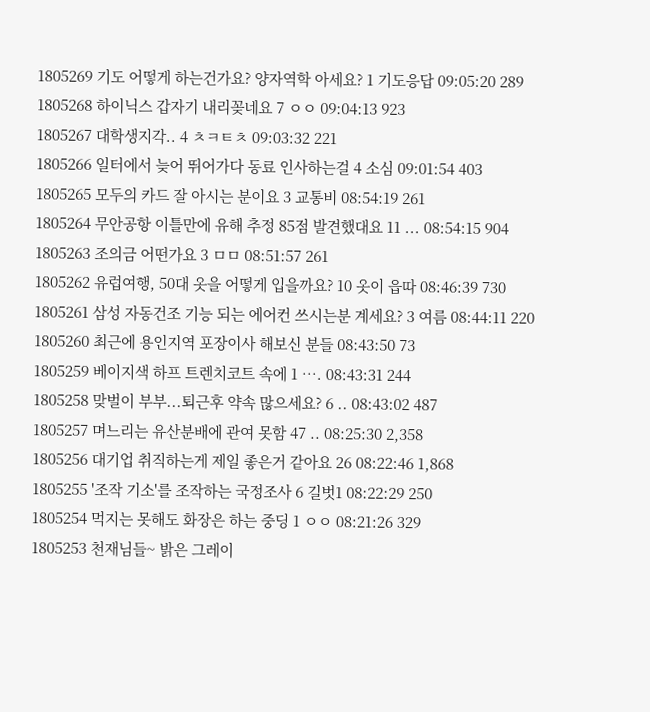1805269 기도 어떻게 하는건가요? 양자역학 아세요? 1 기도응답 09:05:20 289
1805268 하이닉스 갑자기 내리꽂네요 7 ㅇㅇ 09:04:13 923
1805267 대학생지각.. 4 ㅊㅋㅌㅊ 09:03:32 221
1805266 일터에서 늦어 뛰어가다 동료 인사하는걸 4 소심 09:01:54 403
1805265 모두의 카드 잘 아시는 분이요 3 교통비 08:54:19 261
1805264 무안공항 이틀만에 유해 추정 85점 발견했대요 11 ... 08:54:15 904
1805263 조의금 어떤가요 3 ㅁㅁ 08:51:57 261
1805262 유럽여행, 50대 옷을 어떻게 입을까요? 10 옷이 읍따 08:46:39 730
1805261 삼성 자동건조 기능 되는 에어컨 쓰시는분 계세요? 3 여름 08:44:11 220
1805260 최근에 용인지역 포장이사 해보신 분들 08:43:50 73
1805259 베이지색 하프 트렌치코트 속에 1 …. 08:43:31 244
1805258 맞벌이 부부...퇴근후 약속 많으세요? 6 .. 08:43:02 487
1805257 며느리는 유산분배에 관여 못함 47 .. 08:25:30 2,358
1805256 대기업 취직하는게 제일 좋은거 같아요 26 08:22:46 1,868
1805255 '조작 기소'를 조작하는 국정조사 6 길벗1 08:22:29 250
1805254 먹지는 못해도 화장은 하는 중딩 1 ㅇㅇ 08:21:26 329
1805253 천재님들~ 밝은 그레이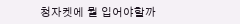청자켓에 뭘 입어야할까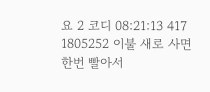요 2 코디 08:21:13 417
1805252 이불 새로 사면 한번 빨아서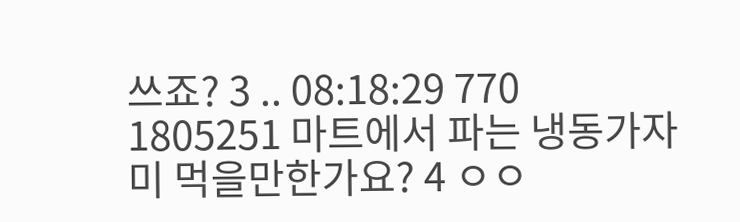쓰죠? 3 .. 08:18:29 770
1805251 마트에서 파는 냉동가자미 먹을만한가요? 4 ㅇㅇ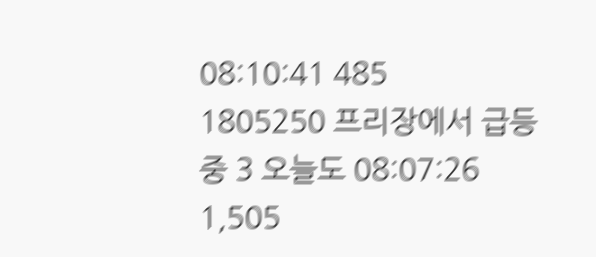08:10:41 485
1805250 프리장에서 급등 중 3 오늘도 08:07:26 1,505